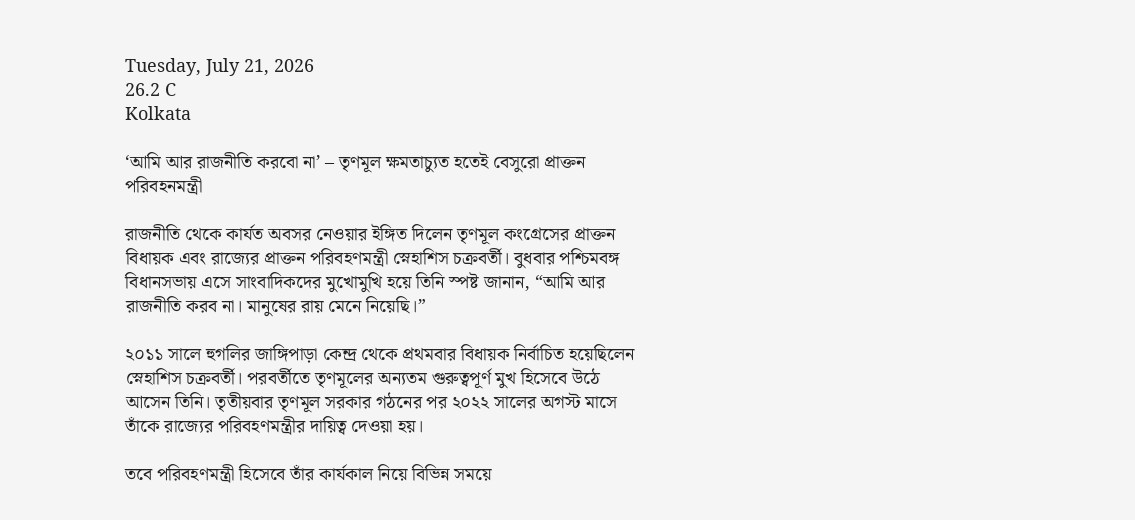Tuesday, July 21, 2026
26.2 C
Kolkata

‘আমি আর রাজনীতি করবো না’ – তৃণমূল ক্ষমতাচ্যুত হতেই বেসুরো প্রাক্তন পরিবহনমন্ত্রী

রাজনীতি থেকে কার্যত অবসর নেওয়ার ইঙ্গিত দিলেন তৃণমূল কংগ্রেসের প্রাক্তন বিধায়ক এবং রাজ্যের প্রাক্তন পরিবহণমন্ত্রী স্নেহাশিস চক্রবর্তী। বুধবার পশ্চিমবঙ্গ বিধানসভায় এসে সাংবাদিকদের মুখোমুখি হয়ে তিনি স্পষ্ট জানান, “আমি আর রাজনীতি করব না। মানুষের রায় মেনে নিয়েছি।”

২০১১ সালে হুগলির জাঙ্গিপাড়া কেন্দ্র থেকে প্রথমবার বিধায়ক নির্বাচিত হয়েছিলেন স্নেহাশিস চক্রবর্তী। পরবর্তীতে তৃণমূলের অন্যতম গুরুত্বপূর্ণ মুখ হিসেবে উঠে আসেন তিনি। তৃতীয়বার তৃণমূল সরকার গঠনের পর ২০২২ সালের অগস্ট মাসে তাঁকে রাজ্যের পরিবহণমন্ত্রীর দায়িত্ব দেওয়া হয়।

তবে পরিবহণমন্ত্রী হিসেবে তাঁর কার্যকাল নিয়ে বিভিন্ন সময়ে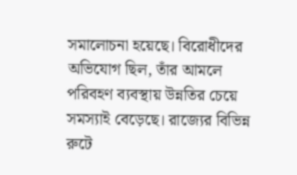সমালোচনা হয়েছে। বিরোধীদের অভিযোগ ছিল, তাঁর আমলে পরিবহণ ব্যবস্থায় উন্নতির চেয়ে সমস্যাই বেড়েছে। রাজ্যের বিভিন্ন রুটে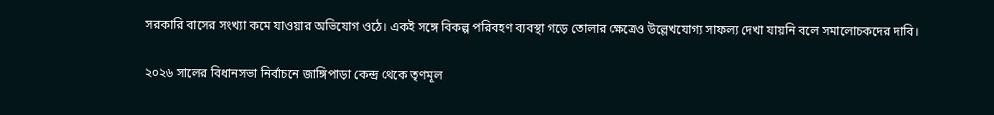সরকারি বাসের সংখ্যা কমে যাওয়ার অভিযোগ ওঠে। একই সঙ্গে বিকল্প পরিবহণ ব্যবস্থা গড়ে তোলার ক্ষেত্রেও উল্লেখযোগ্য সাফল্য দেখা যায়নি বলে সমালোচকদের দাবি।

২০২৬ সালের বিধানসভা নির্বাচনে জাঙ্গিপাড়া কেন্দ্র থেকে তৃণমূল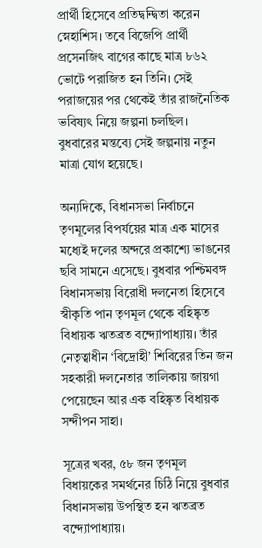প্রার্থী হিসেবে প্রতিদ্বন্দ্বিতা করেন স্নেহাশিস। তবে বিজেপি প্রার্থী প্রসেনজিৎ বাগের কাছে মাত্র ৮৬২ ভোটে পরাজিত হন তিনি। সেই পরাজয়ের পর থেকেই তাঁর রাজনৈতিক ভবিষ্যৎ নিয়ে জল্পনা চলছিল। বুধবারের মন্তব্যে সেই জল্পনায় নতুন মাত্রা যোগ হয়েছে।

অন্যদিকে, বিধানসভা নির্বাচনে তৃণমূলের বিপর্যয়ের মাত্র এক মাসের মধ্যেই দলের অন্দরে প্রকাশ্যে ভাঙনের ছবি সামনে এসেছে। বুধবার পশ্চিমবঙ্গ বিধানসভায় বিরোধী দলনেতা হিসেবে স্বীকৃতি পান তৃণমূল থেকে বহিষ্কৃত বিধায়ক ঋতব্রত বন্দ্যোপাধ্যায়। তাঁর নেতৃত্বাধীন ‘বিদ্রোহী’ শিবিরের তিন জন সহকারী দলনেতার তালিকায় জায়গা পেয়েছেন আর এক বহিষ্কৃত বিধায়ক সন্দীপন সাহা।

সূত্রের খবর, ৫৮ জন তৃণমূল বিধায়কের সমর্থনের চিঠি নিয়ে বুধবার বিধানসভায় উপস্থিত হন ঋতব্রত বন্দ্যোপাধ্যায়।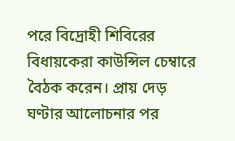পরে বিদ্রোহী শিবিরের বিধায়কেরা কাউন্সিল চেম্বারে বৈঠক করেন। প্রায় দেড় ঘণ্টার আলোচনার পর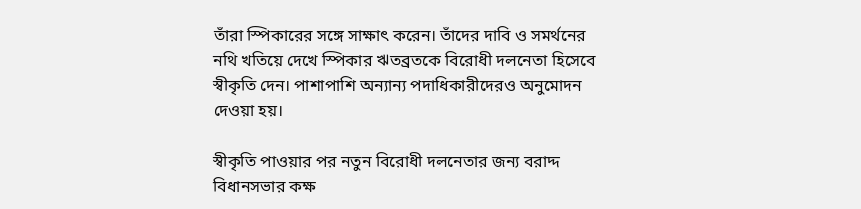তাঁরা স্পিকারের সঙ্গে সাক্ষাৎ করেন। তাঁদের দাবি ও সমর্থনের নথি খতিয়ে দেখে স্পিকার ঋতব্রতকে বিরোধী দলনেতা হিসেবে স্বীকৃতি দেন। পাশাপাশি অন্যান্য পদাধিকারীদেরও অনুমোদন দেওয়া হয়।

স্বীকৃতি পাওয়ার পর নতুন বিরোধী দলনেতার জন্য বরাদ্দ বিধানসভার কক্ষ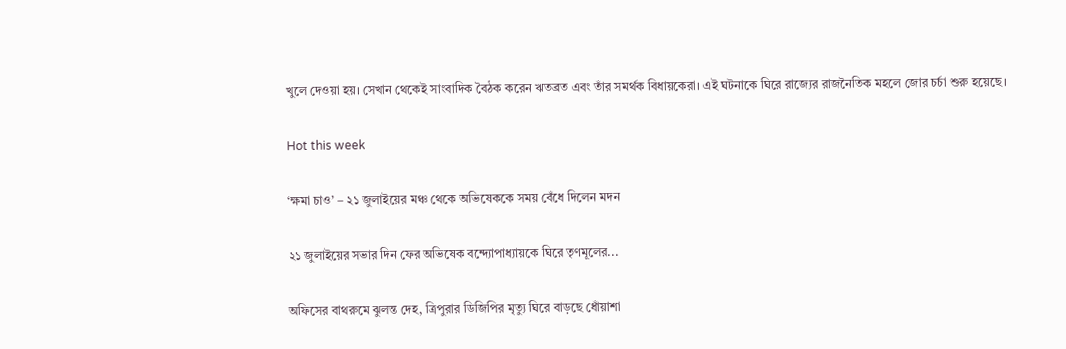খুলে দেওয়া হয়। সেখান থেকেই সাংবাদিক বৈঠক করেন ঋতব্রত এবং তাঁর সমর্থক বিধায়কেরা। এই ঘটনাকে ঘিরে রাজ্যের রাজনৈতিক মহলে জোর চর্চা শুরু হয়েছে।

Hot this week

‘ক্ষমা চাও’ – ২১ জুলাইয়ের মঞ্চ থেকে অভিষেককে সময় বেঁধে দিলেন মদন

২১ জুলাইয়ের সভার দিন ফের অভিষেক বন্দ্যোপাধ্যায়কে ঘিরে তৃণমূলের...

অফিসের বাথরুমে ঝুলন্ত দেহ, ত্রিপুরার ডিজিপির মৃত্যু ঘিরে বাড়ছে ধোঁয়াশা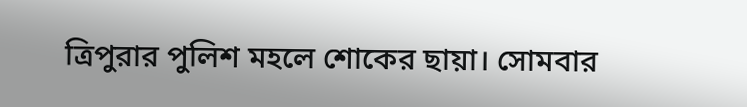ত্রিপুরার পুলিশ মহলে শোকের ছায়া। সোমবার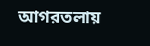আগরতলায়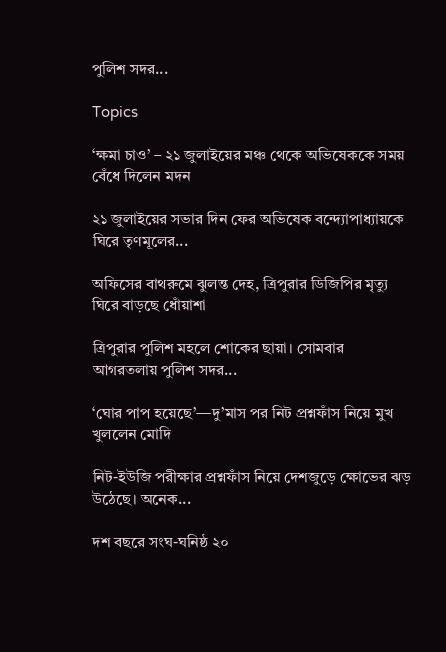পুলিশ সদর...

Topics

‘ক্ষমা চাও’ – ২১ জুলাইয়ের মঞ্চ থেকে অভিষেককে সময় বেঁধে দিলেন মদন

২১ জুলাইয়ের সভার দিন ফের অভিষেক বন্দ্যোপাধ্যায়কে ঘিরে তৃণমূলের...

অফিসের বাথরুমে ঝুলন্ত দেহ, ত্রিপুরার ডিজিপির মৃত্যু ঘিরে বাড়ছে ধোঁয়াশা

ত্রিপুরার পুলিশ মহলে শোকের ছায়া। সোমবার আগরতলায় পুলিশ সদর...

‘ঘোর পাপ হয়েছে’—দু’মাস পর নিট প্রশ্নফাঁস নিয়ে মুখ খুললেন মোদি

নিট-ইউজি পরীক্ষার প্রশ্নফাঁস নিয়ে দেশজুড়ে ক্ষোভের ঝড় উঠেছে। অনেক...

দশ বছরে সংঘ-ঘনিষ্ঠ ২০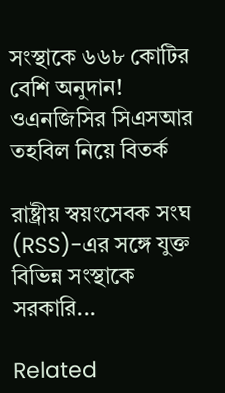সংস্থাকে ৬৬৮ কোটির বেশি অনুদান! ওএনজিসির সিএসআর তহবিল নিয়ে বিতর্ক

রাষ্ট্রীয় স্বয়ংসেবক সংঘ (RSS)-এর সঙ্গে যুক্ত বিভিন্ন সংস্থাকে সরকারি...

Related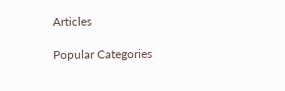Articles

Popular Categories